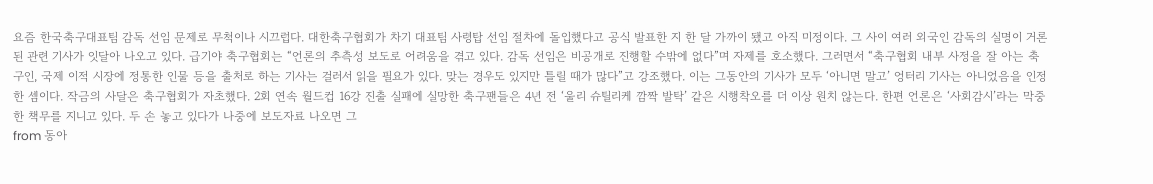요즘 한국축구대표팀 감독 선임 문제로 무척이나 시끄럽다. 대한축구협회가 차기 대표팀 사령탑 선임 절차에 돌입했다고 공식 발표한 지 한 달 가까이 됐고 아직 미정이다. 그 사이 여러 외국인 감독의 실명이 거론된 관련 기사가 잇달아 나오고 있다. 급기야 축구협회는 “언론의 추측성 보도로 어려움을 겪고 있다. 감독 선임은 비공개로 진행할 수밖에 없다”며 자제를 호소했다. 그러면서 “축구협회 내부 사정을 잘 아는 축구인, 국제 이적 시장에 정통한 인물 등을 출처로 하는 기사는 걸러서 읽을 필요가 있다. 맞는 경우도 있지만 틀릴 때가 많다”고 강조했다. 이는 그동안의 기사가 모두 ‘아니면 말고’ 엉터리 기사는 아니었음을 인정한 셈이다. 작금의 사달은 축구협회가 자초했다. 2회 연속 월드컵 16강 진출 실패에 실망한 축구팬들은 4년 전 ‘울리 슈틸리케 깜짝 발탁’ 같은 시행착오를 더 이상 원치 않는다. 한편 언론은 ‘사회감시’라는 막중한 책무를 지니고 있다. 두 손 놓고 있다가 나중에 보도자료 나오면 그
from 동아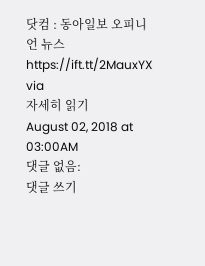닷컴 : 동아일보 오피니언 뉴스 https://ift.tt/2MauxYX
via
자세히 읽기
August 02, 2018 at 03:00AM
댓글 없음:
댓글 쓰기